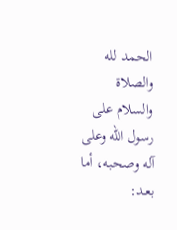الحمد لله والصلاة والسلام على رسول الله وعلى آله وصحبه، أما بعـد: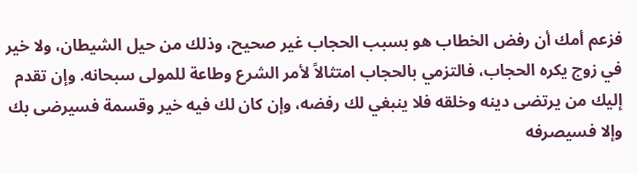فزعم أمك أن رفض الخطاب هو بسبب الحجاب غير صحيح، وذلك من حيل الشيطان، ولا خير في زوج يكره الحجاب، فالتزمي بالحجاب امتثالاً لأمر الشرع وطاعة للمولى سبحانه. وإن تقدم إليك من يرتضى دينه وخلقه فلا ينبغي لك رفضه، وإن كان لك فيه خير وقسمة فسيرضى بك وإلا فسيصرفه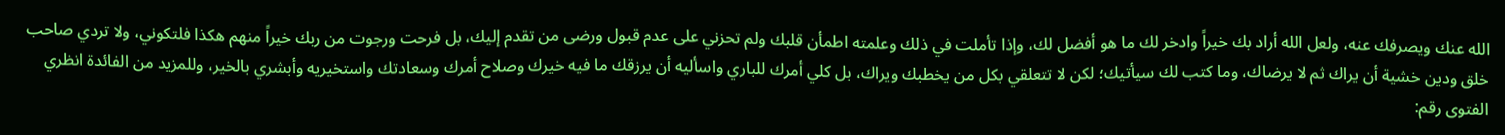الله عنك ويصرفك عنه، ولعل الله أراد بك خيراً وادخر لك ما هو أفضل لك، وإذا تأملت في ذلك وعلمته اطمأن قلبك ولم تحزني على عدم قبول ورضى من تقدم إليك، بل فرحت ورجوت من ربك خيراً منهم هكذا فلتكوني، ولا تردي صاحب خلق ودين خشية أن يراك ثم لا يرضاك، وما كتب لك سيأتيك؛ لكن لا تتعلقي بكل من يخطبك ويراك، بل كلي أمرك للباري واسأليه أن يرزقك ما فيه خيرك وصلاح أمرك وسعادتك واستخيريه وأبشري بالخير، وللمزيد من الفائدة انظري الفتوى رقم: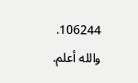106244.
والله أعلم.